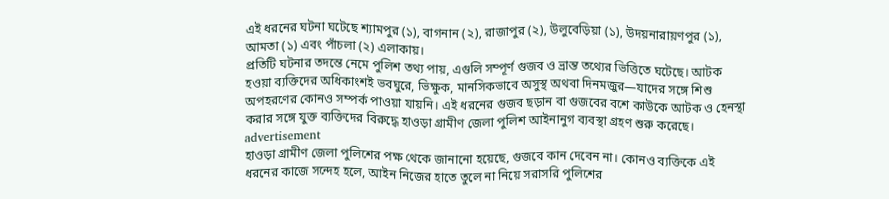এই ধরনের ঘটনা ঘটেছে শ্যামপুর (১), বাগনান (২), রাজাপুর (২), উলুবেড়িয়া (১), উদয়নারায়ণপুর (১), আমতা (১) এবং পাঁচলা (২) এলাকায়।
প্রতিটি ঘটনার তদন্তে নেমে পুলিশ তথ্য পায়, এগুলি সম্পূর্ণ গুজব ও ভ্রান্ত তথ্যের ভিত্তিতে ঘটেছে। আটক হওয়া ব্যক্তিদের অধিকাংশই ভবঘুরে, ভিক্ষুক, মানসিকভাবে অসুস্থ অথবা দিনমজুর—যাদের সঙ্গে শিশু অপহরণের কোনও সম্পর্ক পাওয়া যায়নি। এই ধরনের গুজব ছড়ান বা গুজবের বশে কাউকে আটক ও হেনস্থা করার সঙ্গে যুক্ত ব্যক্তিদের বিরুদ্ধে হাওড়া গ্রামীণ জেলা পুলিশ আইনানুগ ব্যবস্থা গ্রহণ শুরু করেছে।
advertisement
হাওড়া গ্রামীণ জেলা পুলিশের পক্ষ থেকে জানানো হয়েছে, গুজবে কান দেবেন না। কোনও ব্যক্তিকে এই ধরনের কাজে সন্দেহ হলে, আইন নিজের হাতে তুলে না নিয়ে সরাসরি পুলিশের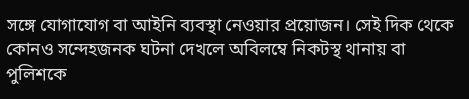সঙ্গে যোগাযোগ বা আইনি ব্যবস্থা নেওয়ার প্রয়োজন। সেই দিক থেকে কোনও সন্দেহজনক ঘটনা দেখলে অবিলম্বে নিকটস্থ থানায় বা পুলিশকে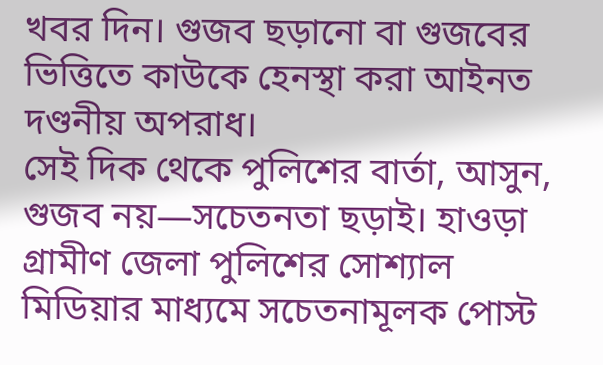খবর দিন। গুজব ছড়ানো বা গুজবের ভিত্তিতে কাউকে হেনস্থা করা আইনত দণ্ডনীয় অপরাধ।
সেই দিক থেকে পুলিশের বার্তা, আসুন, গুজব নয়—সচেতনতা ছড়াই। হাওড়া গ্রামীণ জেলা পুলিশের সোশ্যাল মিডিয়ার মাধ্যমে সচেতনামূলক পোস্ট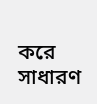করে সাধারণ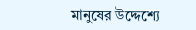মানুষের উদ্দেশ্যে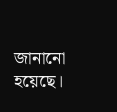জানানো হয়েছে।